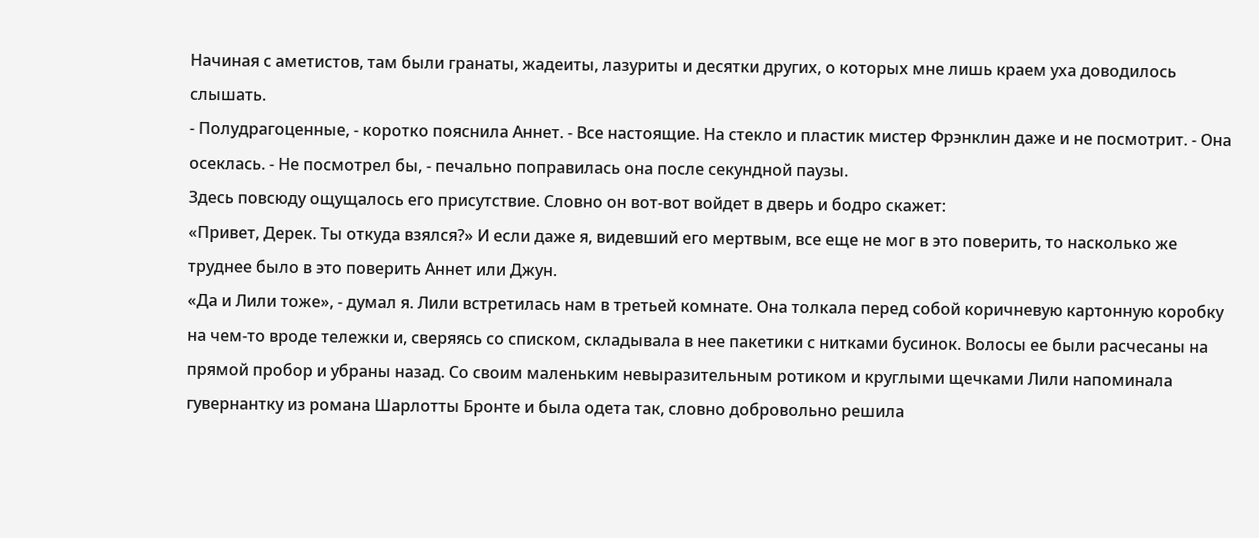Начиная с аметистов, там были гранаты, жадеиты, лазуриты и десятки других, о которых мне лишь краем уха доводилось слышать.
- Полудрагоценные, - коротко пояснила Аннет. - Все настоящие. На стекло и пластик мистер Фрэнклин даже и не посмотрит. - Она осеклась. - Не посмотрел бы, - печально поправилась она после секундной паузы.
Здесь повсюду ощущалось его присутствие. Словно он вот-вот войдет в дверь и бодро скажет:
«Привет, Дерек. Ты откуда взялся?» И если даже я, видевший его мертвым, все еще не мог в это поверить, то насколько же труднее было в это поверить Аннет или Джун.
«Да и Лили тоже», - думал я. Лили встретилась нам в третьей комнате. Она толкала перед собой коричневую картонную коробку на чем-то вроде тележки и, сверяясь со списком, складывала в нее пакетики с нитками бусинок. Волосы ее были расчесаны на прямой пробор и убраны назад. Со своим маленьким невыразительным ротиком и круглыми щечками Лили напоминала гувернантку из романа Шарлотты Бронте и была одета так, словно добровольно решила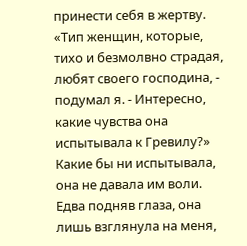принести себя в жертву. «Тип женщин, которые, тихо и безмолвно страдая, любят своего господина, - подумал я. - Интересно, какие чувства она испытывала к Гревилу?»
Какие бы ни испытывала, она не давала им воли. Едва подняв глаза, она лишь взглянула на меня,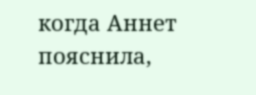когда Аннет пояснила,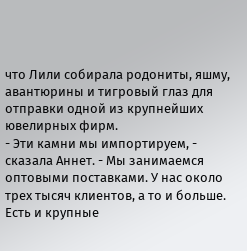что Лили собирала родониты, яшму, авантюрины и тигровый глаз для отправки одной из крупнейших ювелирных фирм.
- Эти камни мы импортируем, - сказала Аннет. - Мы занимаемся оптовыми поставками. У нас около трех тысяч клиентов, а то и больше. Есть и крупные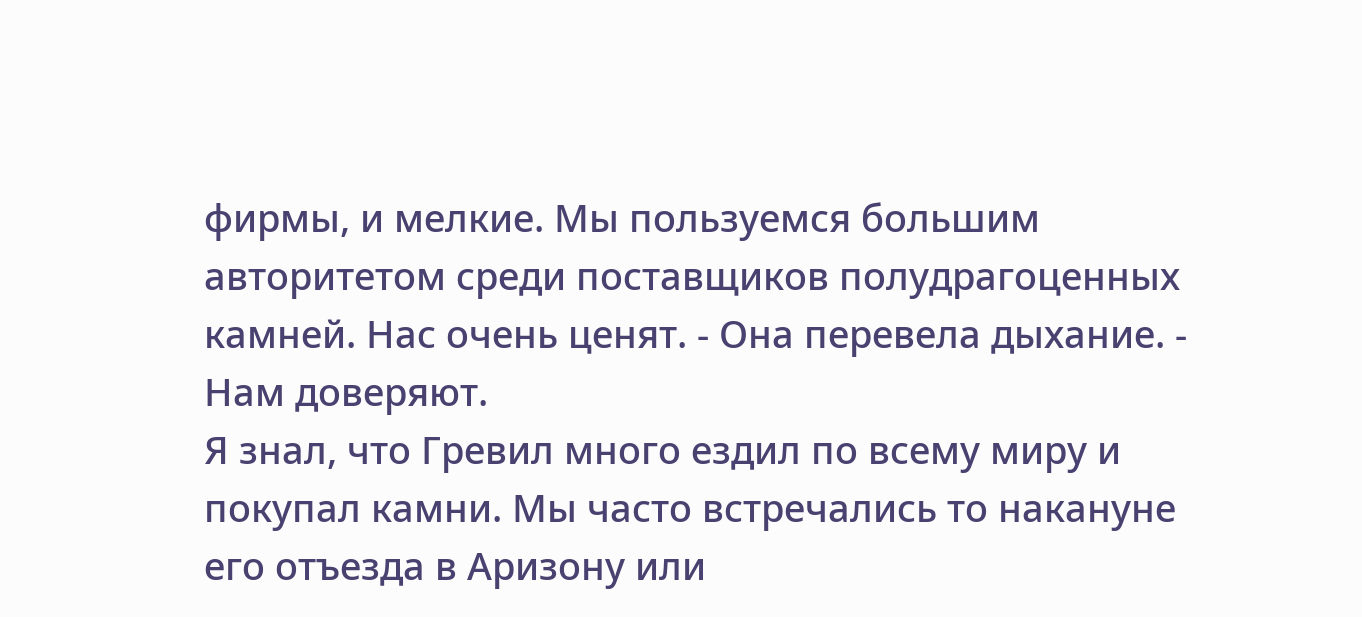фирмы, и мелкие. Мы пользуемся большим авторитетом среди поставщиков полудрагоценных камней. Нас очень ценят. - Она перевела дыхание. - Нам доверяют.
Я знал, что Гревил много ездил по всему миру и покупал камни. Мы часто встречались то накануне его отъезда в Аризону или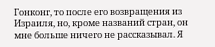Гонконг, то после его возвращения из Израиля, но, кроме названий стран, он мне больше ничего не рассказывал. Я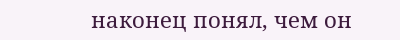наконец понял, чем он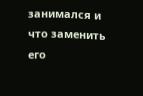занимался и что заменить его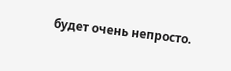будет очень непросто.